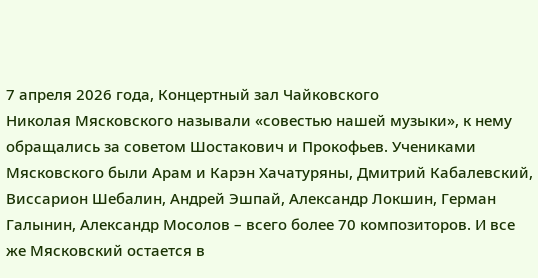7 апреля 2026 года, Концертный зал Чайковского
Николая Мясковского называли «совестью нашей музыки», к нему обращались за советом Шостакович и Прокофьев. Учениками Мясковского были Арам и Карэн Хачатуряны, Дмитрий Кабалевский, Виссарион Шебалин, Андрей Эшпай, Александр Локшин, Герман Галынин, Александр Мосолов – всего более 70 композиторов. И все же Мясковский остается в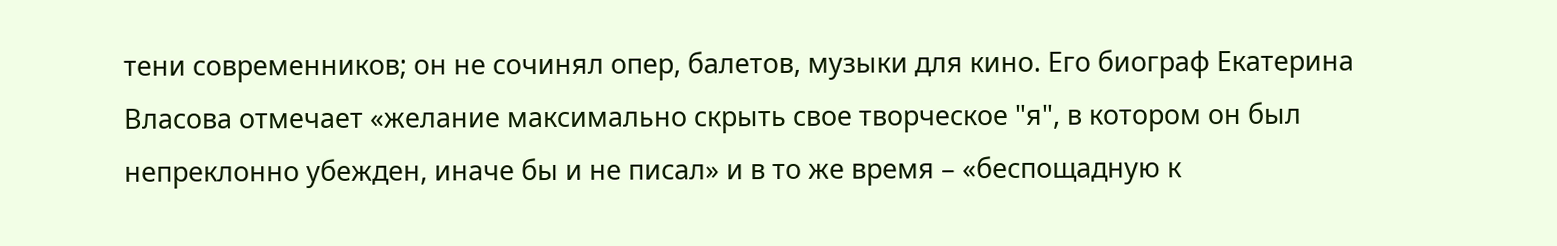тени современников; он не сочинял опер, балетов, музыки для кино. Его биограф Екатерина Власова отмечает «желание максимально скрыть свое творческое "я", в котором он был непреклонно убежден, иначе бы и не писал» и в то же время – «беспощадную к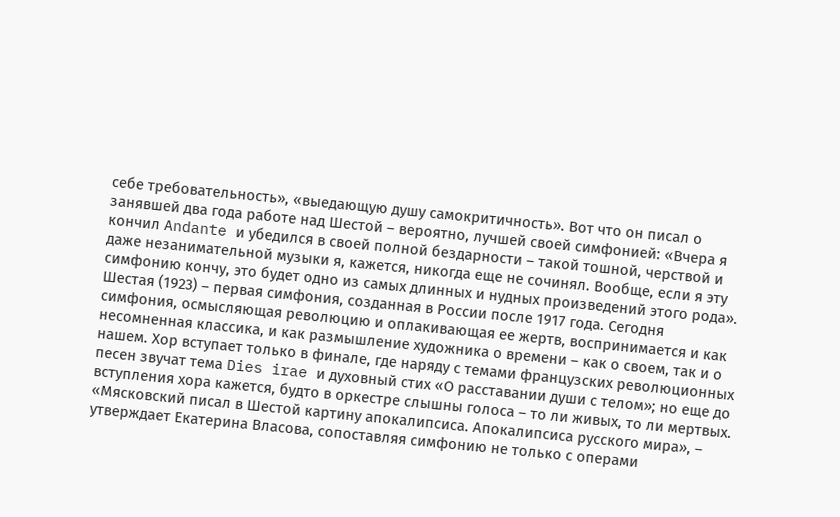себе требовательность», «выедающую душу самокритичность». Вот что он писал о занявшей два года работе над Шестой – вероятно, лучшей своей симфонией: «Вчера я кончил Andante и убедился в своей полной бездарности – такой тошной, черствой и даже незанимательной музыки я, кажется, никогда еще не сочинял. Вообще, если я эту симфонию кончу, это будет одно из самых длинных и нудных произведений этого рода».
Шестая (1923) – первая симфония, созданная в России после 1917 года. Сегодня симфония, осмысляющая революцию и оплакивающая ее жертв, воспринимается и как несомненная классика, и как размышление художника о времени – как о своем, так и о нашем. Хор вступает только в финале, где наряду с темами французских революционных песен звучат тема Dies irae и духовный стих «О расставании души с телом»; но еще до вступления хора кажется, будто в оркестре слышны голоса – то ли живых, то ли мертвых.
«Мясковский писал в Шестой картину апокалипсиса. Апокалипсиса русского мира», – утверждает Екатерина Власова, сопоставляя симфонию не только с операми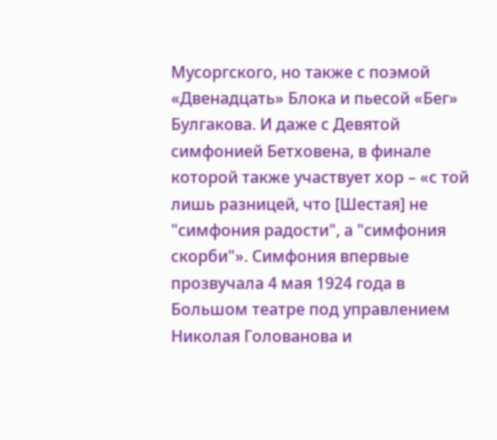Мусоргского, но также с поэмой «Двенадцать» Блока и пьесой «Бег» Булгакова. И даже с Девятой симфонией Бетховена, в финале которой также участвует хор – «с той лишь разницей, что [Шестая] не "симфония радости", а "симфония скорби"». Симфония впервые прозвучала 4 мая 1924 года в Большом театре под управлением Николая Голованова и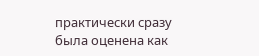практически сразу была оценена как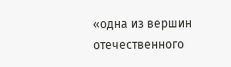«одна из вершин отечественного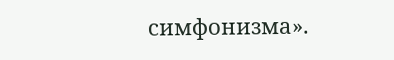симфонизма».